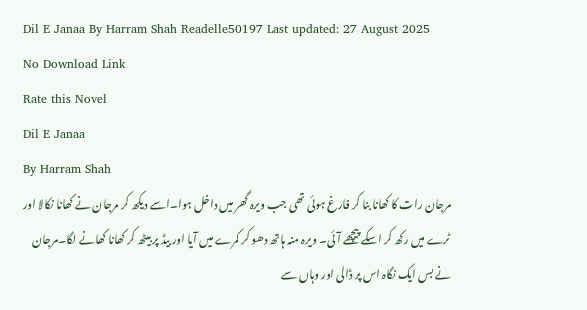Dil E Janaa By Harram Shah Readelle50197 Last updated: 27 August 2025
No Download Link
Rate this Novel
Dil E Janaa
By Harram Shah
مرجان رات کا کھانا بنا کر فارغ ہوئی تھی جب ویرہ گھر میں داخل ہوا۔اسے دیکھ کر مرجان نے کھانا نکالا اور ٹرے میں رکھ کر اسکے پیچھے آئی۔ ویرہ منہ ہاتھ دھو کر کمرے میں آیا اور بیڈ پر بیٹھ کر کھانا کھانے لگا۔مرجان نے بس ایک نگاہ اس پر ڈالی اور وہاں سے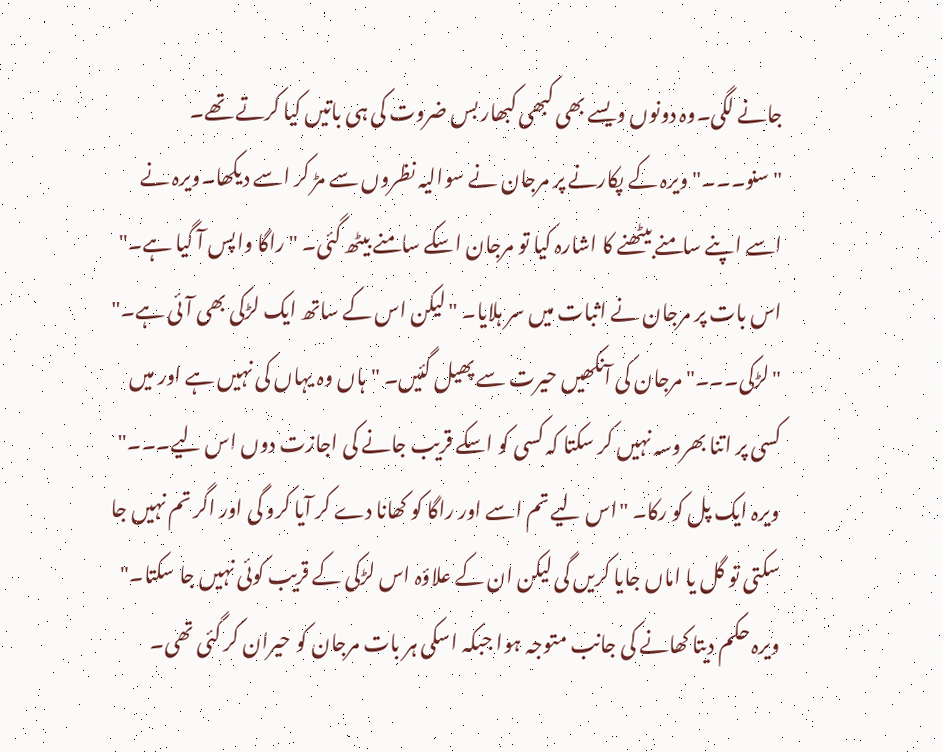جانے لگی۔وہ دونوں ویسے بھی کبھی کبھار بس ضروت کی ہی باتیں کیا کرتے تھے۔ "سنو۔۔۔" ویرہ کے پکارنے پر مرجان نے سوالیہ نظروں سے مڑ کر اسے دیکھا۔ویرہ نے اسے اپنے سامنے بیٹھنے کا اشارہ کیا تو مرجان اسکے سامنے بیٹھ گئی۔ "راگا واپس آ گیا ہے۔" اس بات پر مرجان نے اثبات میں سر ہلایا۔ "لیکن اس کے ساتھ ایک لڑکی بھی آئی ہے۔" "لڑکی۔۔۔" مرجان کی آنکھیں حیرت سے پھیل گئیں۔ "ہاں وہ یہاں کی نہیں ہے اور میں کسی پر اتنا بھروسہ نہیں کر سکتا کہ کسی کو اسکے قریب جانے کی اجازت دوں اس لیے۔۔۔" ویرہ ایک پل کو رکا۔ "اس لیے تم اسے اور راگا کو کھانا دے کر آیا کرو گی اور اگر تم نہیں جا سکتی تو گل یا اماں جایا کریں گی لیکن ان کے علاؤہ اس لڑکی کے قریب کوئی نہیں جا سکتا۔" ویرہ حکم دیتا کھانے کی جانب متوجہ ہوا جبکہ اسکی ہر بات مرجان کو حیران کر گئی تھی۔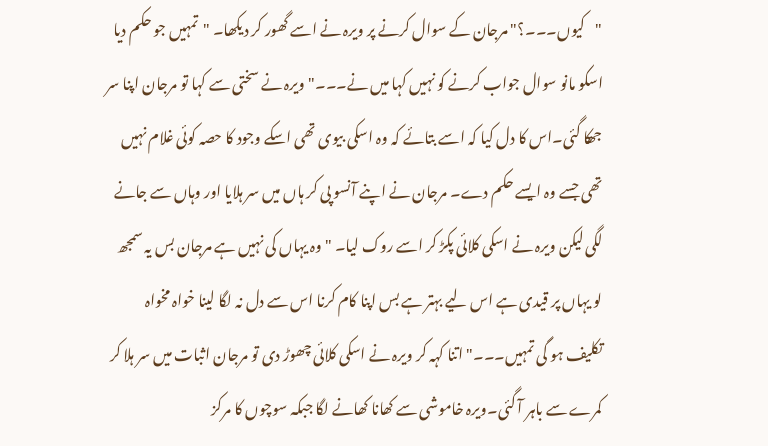"کیوں۔۔۔؟" مرجان کے سوال کرنے پر ویرہ نے اسے گھور کر دیکھا۔ "تمہیں جو حکم دیا اسکو مانو سوال جواب کرنے کو نہیں کہا میں نے۔۔۔" ویرہ نے سختی سے کہا تو مرجان اپنا سر جھکا گئی۔اس کا دل کیا کہ اسے بتائے کہ وہ اسکی بیوی تھی اسکے وجود کا حصہ کوئی غلام نہیں تھی جسے وہ ایسے حکم دے۔ مرجان نے اپنے آنسو پی کر ہاں میں سر ہلایا اور وہاں سے جانے لگی لیکن ویرہ نے اسکی کلائی پکڑ کر اسے روک لیا۔ "وہ یہاں کی نہیں ہے مرجان بس یہ سمجھ لو یہاں پر قیدی ہے اس لیے بہتر ہے بس اپنا کام کرنا اس سے دل نہ لگا لینا خواہ مخواہ تکلیف ہو گی تمہیں۔۔۔" اتنا کہہ کر ویرہ نے اسکی کلائی چھوڑ دی تو مرجان اثبات میں سر ہلا کر کمرے سے باہر آ گئی۔ویرہ خاموشی سے کھانا کھانے لگا جبکہ سوچوں کا مرکز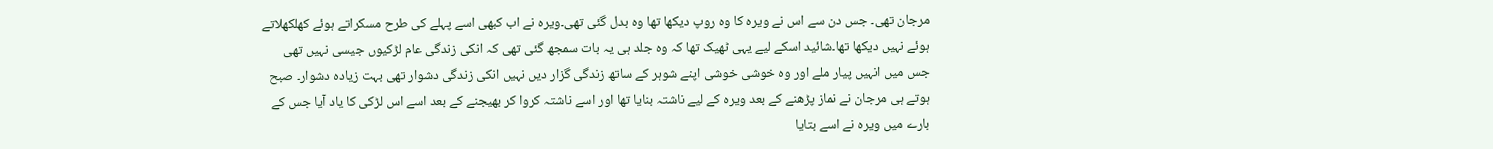مرجان تھی۔ جس دن سے اس نے ویرہ کا وہ روپ دیکھا تھا وہ بدل گئی تھی۔ویرہ نے اب کبھی اسے پہلے کی طرح مسکراتے ہوئے کھلکھلاتے ہوئے نہیں دیکھا تھا۔شائید اسکے لیے یہی ٹھیک تھا کہ وہ جلد ہی یہ بات سمجھ گئی تھی کہ انکی زندگی عام لڑکیوں جیسی نہیں تھی جس میں انہیں پیار ملے اور وہ خوشی خوشی اپنے شوہر کے ساتھ زندگی گزار دیں نہیں انکی زندگی دشوار تھی بہت زیادہ دشوار۔ صبح ہوتے ہی مرجان نے نماز پڑھنے کے بعد ویرہ کے لیے ناشتہ بنایا تھا اور اسے ناشتہ کروا کر بھیجنے کے بعد اسے اس لڑکی کا یاد آیا جس کے بارے میں ویرہ نے اسے بتایا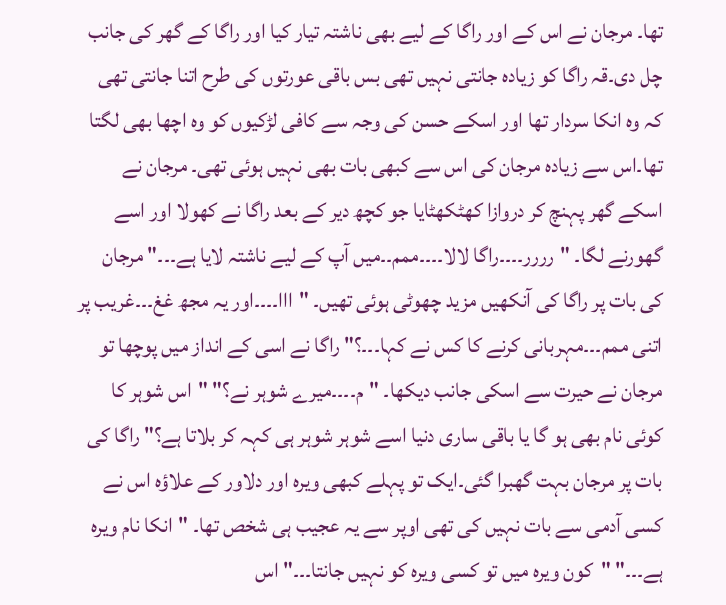تھا۔ مرجان نے اس کے اور راگا کے لیے بھی ناشتہ تیار کیا اور راگا کے گھر کی جانب چل دی۔قہ راگا کو زیادہ جانتی نہیں تھی بس باقی عورتوں کی طرح اتنا جانتی تھی کہ وہ انکا سردار تھا اور اسکے حسن کی وجہ سے کافی لڑکیوں کو وہ اچھا بھی لگتا تھا۔اس سے زیادہ مرجان کی اس سے کبھی بات بھی نہیں ہوئی تھی۔ مرجان نے اسکے گھر پہنچ کر دروازا کھٹکھٹایا جو کچھ دیر کے بعد راگا نے کھولا اور اسے گھورنے لگا۔ "رررر۔۔۔۔راگا لالا۔۔۔۔ممم۔۔میں آپ کے لیے ناشتہ لایا ہے۔۔۔" مرجان کی بات پر راگا کی آنکھیں مزید چھوٹی ہوئی تھیں۔ "ااا۔۔۔۔اور یہ مجھ غغ۔۔۔غریب پر اتنی ممم۔۔۔مہربانی کرنے کا کس نے کہا۔۔۔؟" راگا نے اسی کے انداز میں پوچھا تو مرجان نے حیرت سے اسکی جانب دیکھا۔ "م۔۔۔۔میرے شوہر نے؟" "اس شوہر کا کوئی نام بھی ہو گا یا باقی ساری دنیا اسے شوہر شوہر ہی کہہ کر بلاتا ہے؟" راگا کی بات پر مرجان بہت گھبرا گئی۔ایک تو پہلے کبھی ویرہ اور دلاور کے علاؤہ اس نے کسی آدمی سے بات نہیں کی تھی اوپر سے یہ عجیب ہی شخص تھا۔ "انکا نام ویرہ ہے۔۔۔" "کون ویرہ میں تو کسی ویرہ کو نہیں جانتا۔۔۔" اس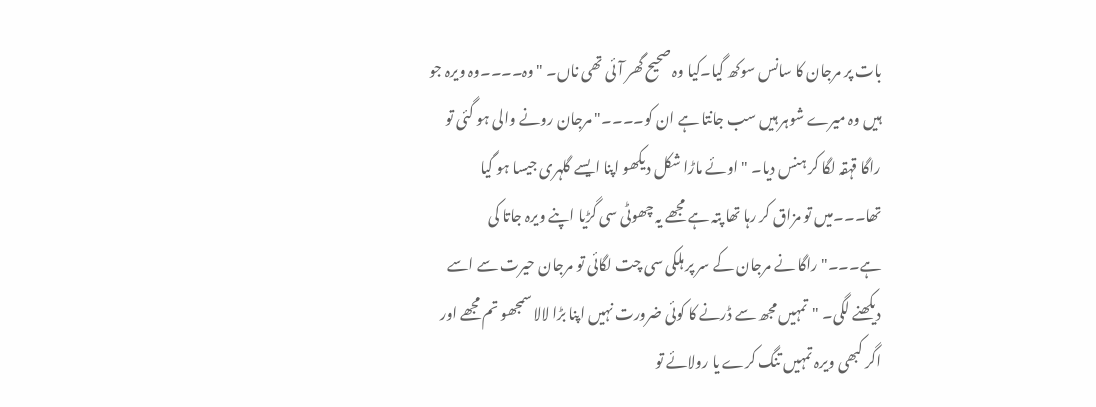بات پر مرجان کا سانس سوکھ گیا۔کیا وہ صحیح گھر آئی تھی ناں۔ "وہ۔۔۔۔وہ ویرہ جو ہیں وہ میرے شوہر ہیں سب جانتا ہے ان کو۔۔۔۔" مرجان رونے والی ہو گئی تو راگا قہقہ لگا کر ہنس دیا۔ "اوئے ماڑا شکل دیکھو اپنا ایسے گلہری جیسا ہو گیا تھا۔۔۔میں تو مزاق کر رہا تھا پتہ ہے مجھے یہ چھوٹی سی گڑیا اپنے ویرہ جاتا کی ہے۔۔۔" راگا نے مرجان کے سر پر ہلکی سی چت لگائی تو مرجان حیرت سے اسے دیکھنے لگی۔ "تمہیں مجھ سے ڈرنے کا کوئی ضرورت نہیں اپنا بڑا لالا سمجھو تم مجھے اور اگر کبھی ویرہ تمہیں تنگ کرے یا رولائے تو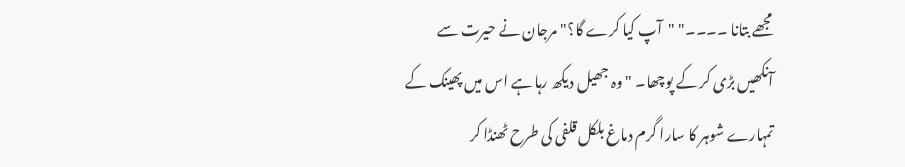مجھے بتانا ۔۔۔۔" "آپ کیا کرے گا؟" مرجان نے حیرت سے آنکھیں بڑی کر کے پوچھا۔ "وہ جھیل دیکھ رہا ہے اس میں پھینک کے تمہارے شوہر کا سارا گرم دماغ بلکل قلفی کی طرح ٹھنڈا کر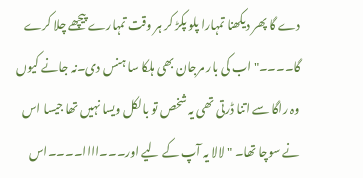دے گا پھر دیکھنا تمہارا پلو پکڑ کر ہر وقت تمہارے پیچھے چلا کرے گا۔۔۔۔" اب کی بار مرجان بھی ہلکا سا ہنس دی۔نہ جانے کیوں وہ راگا سے اتنا ڈرتی تھی یہ شخص تو بالکل ویسا نہیں تھا جیسا اس نے سوچا تھا۔ "لالا یہ آپ کے لیے اور۔۔۔اااا۔۔۔۔اس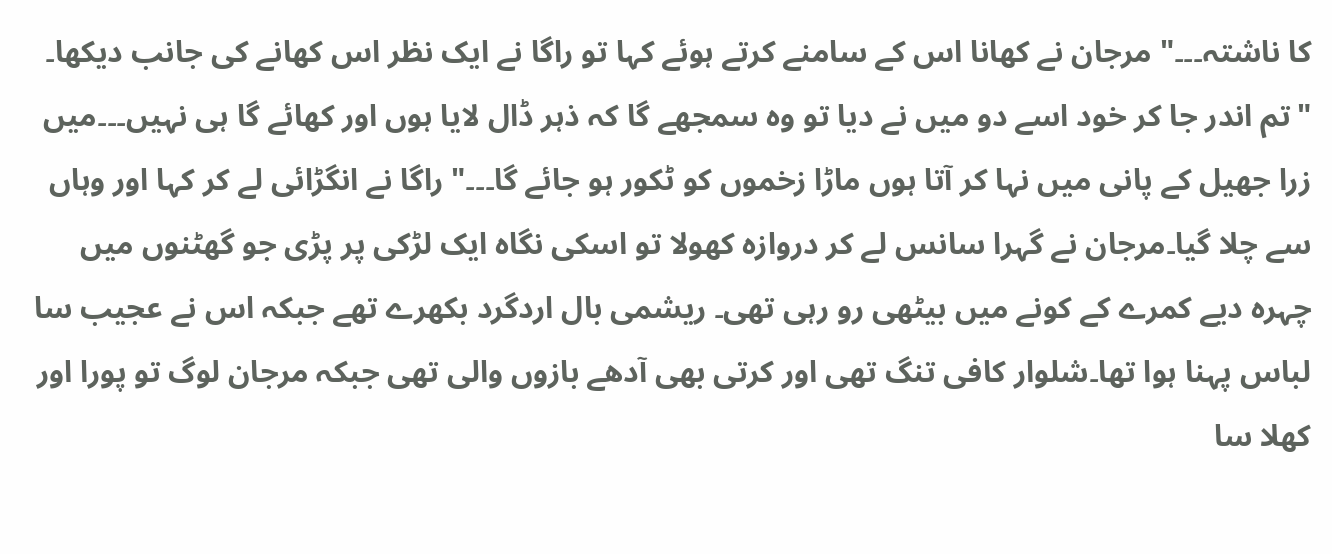کا ناشتہ۔۔۔" مرجان نے کھانا اس کے سامنے کرتے ہوئے کہا تو راگا نے ایک نظر اس کھانے کی جانب دیکھا۔ "تم اندر جا کر خود اسے دو میں نے دیا تو وہ سمجھے گا کہ ذہر ڈال لایا ہوں اور کھائے گا ہی نہیں۔۔۔میں زرا جھیل کے پانی میں نہا کر آتا ہوں ماڑا زخموں کو ٹکور ہو جائے گا۔۔۔" راگا نے انگڑائی لے کر کہا اور وہاں سے چلا گیا۔مرجان نے گہرا سانس لے کر دروازہ کھولا تو اسکی نگاہ ایک لڑکی پر پڑی جو گھٹنوں میں چہرہ دیے کمرے کے کونے میں بیٹھی رو رہی تھی۔ ریشمی بال اردگرد بکھرے تھے جبکہ اس نے عجیب سا لباس پہنا ہوا تھا۔شلوار کافی تنگ تھی اور کرتی بھی آدھے بازوں والی تھی جبکہ مرجان لوگ تو پورا اور کھلا سا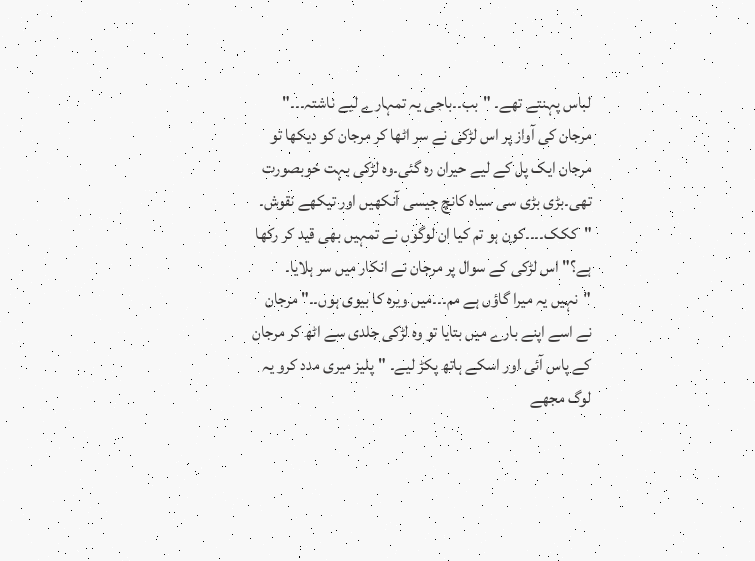لباس پہنتے تھے۔ "بب۔۔باجی یہ تمہارے لیے ناشتہ۔۔۔" مرجان کی آواز پر اس لڑکی نے سر اٹھا کر مرجان کو دیکھا تو مرجان ایک پل کے لیے حیران رہ گئی۔وہ لڑکی بہت خوبصورت تھی۔بڑی بڑی سی سیاہ کانچ جیسی آنکھیں اور تیکھے نقوش۔ "ککک۔۔۔۔کون ہو تم کیا ان لوگوں نے تمہیں بھی قید کر رکھا ہے؟" اس لڑکی کے سوال پر مرجان نے انکار میں سر ہلایا۔ "نہیں یہ میرا گاؤں ہے مم۔۔۔میں ویرہ کا بیوی ہوں۔۔" مرجان نے اسے اپنے بارے میں بتایا تو وہ لڑکی جلدی سے اٹھ کر مرجان کے پاس آئی اور اسکے ہاتھ پکڑ لیے۔ "پلیز میری مدد کرو یہ لوگ مجھے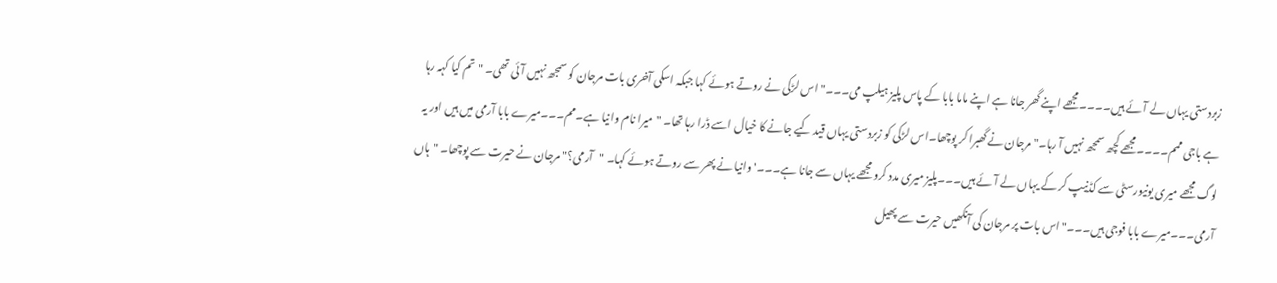زبردستی یہاں لے آئے ہیں۔۔۔۔مجھے اپنے گھر جانا ہے اپنے ماما بابا کے پاس پلیز ہیلپ می۔۔۔" اس لڑکی نے روتے ہوئے کہا جبکہ اسکی آخری بات مرجان کو سمجھ نہیں آئی تھی۔ "تم کیا کہہ رہا ہے باجی ممم۔۔۔۔مجھے کچھ سمجھ نہیں آ رہا۔" مرجان نے گھبرا کر پوچھا۔اس لڑکی کو زبردستی یہاں قید کیے جانے کا خیال اسے ڈرا رہا تھا۔ "میرا نام وانیا ہے۔مم۔۔۔میرے بابا آرمی میں ہیں اور یہ لوگ مجھے میری یونیورسٹی سے کڈنیپ کر کے یہاں لے آئے ہیں۔۔۔پلیز میری مدد کرو مجھے یہاں سے جانا ہے۔۔۔' وانیا نے پھر سے روتے ہوئے کہا۔ "آرمی؟" مرجان نے حیرت سے پوچھا۔ "ہاں آرمی۔۔۔میرے بابا فوجی ہیں۔۔۔" اس بات پر مرجان کی آنکھیں حیرت سے پھیل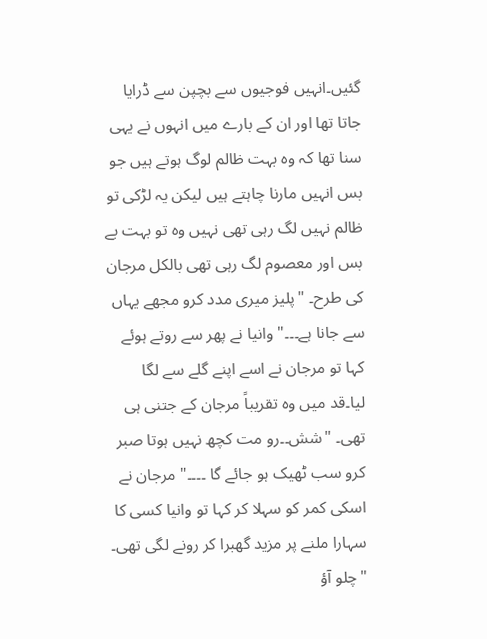گئیں۔انہیں فوجیوں سے بچپن سے ڈرایا جاتا تھا اور ان کے بارے میں انہوں نے یہی سنا تھا کہ وہ بہت ظالم لوگ ہوتے ہیں جو بس انہیں مارنا چاہتے ہیں لیکن یہ لڑکی تو ظالم نہیں لگ رہی تھی نہیں وہ تو بہت بے بس اور معصوم لگ رہی تھی بالکل مرجان کی طرح۔ "پلیز میری مدد کرو مجھے یہاں سے جانا ہے۔۔۔" وانیا نے پھر سے روتے ہوئے کہا تو مرجان نے اسے اپنے گلے سے لگا لیا۔قد میں وہ تقریباً مرجان کے جتنی ہی تھی۔ "شش۔۔رو مت کچھ نہیں ہوتا صبر کرو سب ٹھیک ہو جائے گا ۔۔۔۔" مرجان نے اسکی کمر کو سہلا کر کہا تو وانیا کسی کا سہارا ملنے پر مزید گھبرا کر رونے لگی تھی۔ "چلو آؤ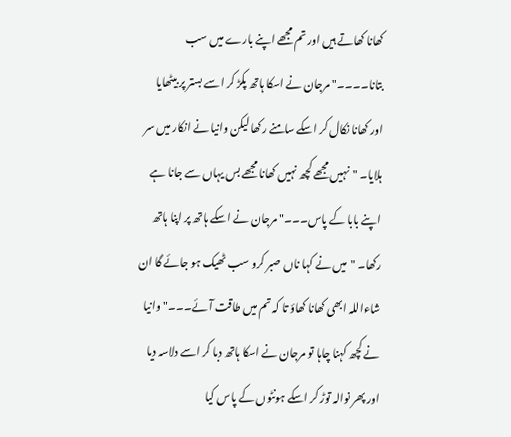کھانا کھاتے ہیں اور تم مجھے اپنے بارے میں سب بتانا۔۔۔۔" مرجان نے اسکا ہاتھ پکڑ کر اسے بستر پر بیٹھایا اور کھانا نکال کر اسکے سامنے رکھا لیکن وانیا نے انکار میں سر ہلایا۔ "نہیں مجھے کچھ نہیں کھانا مجھے بس یہاں سے جانا ہے اپنے بابا کے پاس۔۔۔" مرجان نے اسکے ہاتھ پر اپنا ہاتھ رکھا۔ "میں نے کہا ناں صبر کرو سب ٹھیک ہو جائے گا ان شاءاللہ ابھی کھانا کھاؤ تا کہ تم میں طاقت آئے۔۔۔" وانیا نے کچھ کہنا چاہا تو مرجان نے اسکا ہاتھ دبا کر اسے دلاسہ دیا اور پھر نوالہ توڑ کر اسکے ہونٹوں کے پاس کیا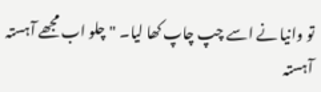تو وانیا نے اسے چپ چاپ کھا لیا۔ "چلو اب مجھے آہستہ آہستہ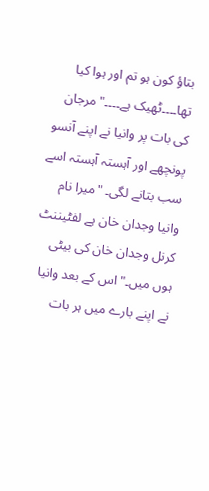بتاؤ کون ہو تم اور ہوا کیا تھا۔۔۔۔ٹھیک ہے۔۔۔۔" مرجان کی بات پر وانیا نے اپنے آنسو پونچھے اور آہستہ آہستہ اسے سب بتانے لگی۔ "میرا نام وانیا وجدان خان ہے لفٹیننٹ کرنل وجدان خان کی بیٹی ہوں میں۔" اس کے بعد وانیا نے اپنے بارے میں ہر بات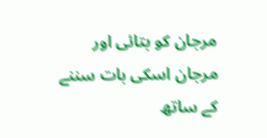مرجان کو بتائی اور مرجان اسکی بات سننے کے ساتھ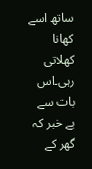ساتھ اسے کھانا کھلاتی رہی۔اس بات سے بے خبر کہ گھر کے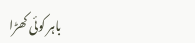باہر کوئی کھڑا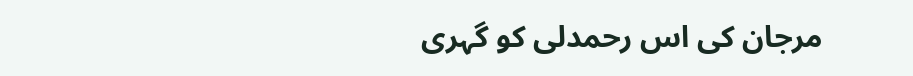مرجان کی اس رحمدلی کو گہری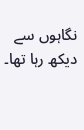نگاہوں سے دیکھ رہا تھا۔